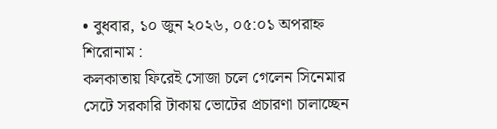• বুধবার, ১০ জুন ২০২৬, ০৫:০১ অপরাহ্ন
শিরোনাম :
কলকাতায় ফিরেই সোজা চলে গেলেন সিনেমার সেটে সরকারি টাকায় ভোটের প্রচারণা চালাচ্ছেন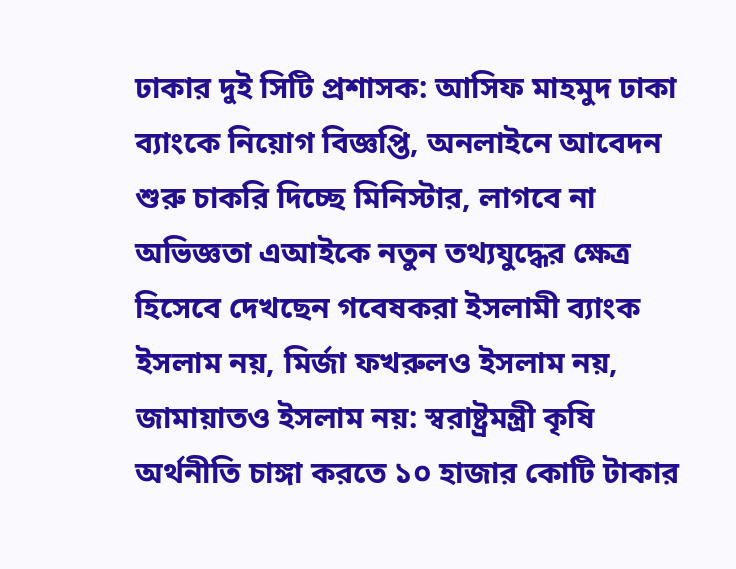ঢাকার দুই সিটি প্রশাসক: আসিফ মাহমুদ ঢাকা ব্যাংকে নিয়োগ বিজ্ঞপ্তি, অনলাইনে আবেদন শুরু চাকরি দিচ্ছে মিনিস্টার, লাগবে না অভিজ্ঞতা এআইকে নতুন তথ্যযুদ্ধের ক্ষেত্র হিসেবে দেখছেন গবেষকরা ইসলামী ব্যাংক ইসলাম নয়, মির্জা ফখরুলও ইসলাম নয়, জামায়াতও ইসলাম নয়: স্বরাষ্ট্রমন্ত্রী কৃষি অর্থনীতি চাঙ্গা করতে ১০ হাজার কোটি টাকার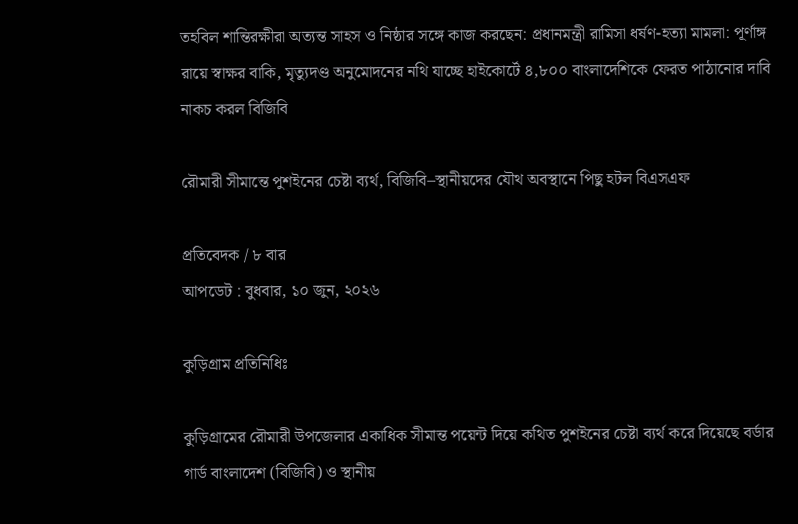তহবিল শান্তিরক্ষীরা অত্যন্ত সাহস ও নিষ্ঠার সঙ্গে কাজ করছেন: প্রধানমন্ত্রী রামিসা ধর্ষণ-হত্যা মামলা: পূর্ণাঙ্গ রায়ে স্বাক্ষর বাকি, মৃত্যুদণ্ড অনুমোদনের নথি যাচ্ছে হাইকোর্টে ৪,৮০০ বাংলাদেশিকে ফেরত পাঠানোর দাবি নাকচ করল বিজিবি

রৌমারী সীমান্তে পুশইনের চেষ্টা ব্যর্থ, বিজিবি–স্থানীয়দের যৌথ অবস্থানে পিছু হটল বিএসএফ

প্রতিবেদক / ৮ বার
আপডেট : বুধবার, ১০ জুন, ২০২৬

কুড়িগ্রাম প্রতিনিধিঃ

কুড়িগ্রামের রৌমারী উপজেলার একাধিক সীমান্ত পয়েন্ট দিয়ে কথিত পুশইনের চেষ্টা ব্যর্থ করে দিয়েছে বর্ডার গার্ড বাংলাদেশ (বিজিবি) ও স্থানীয়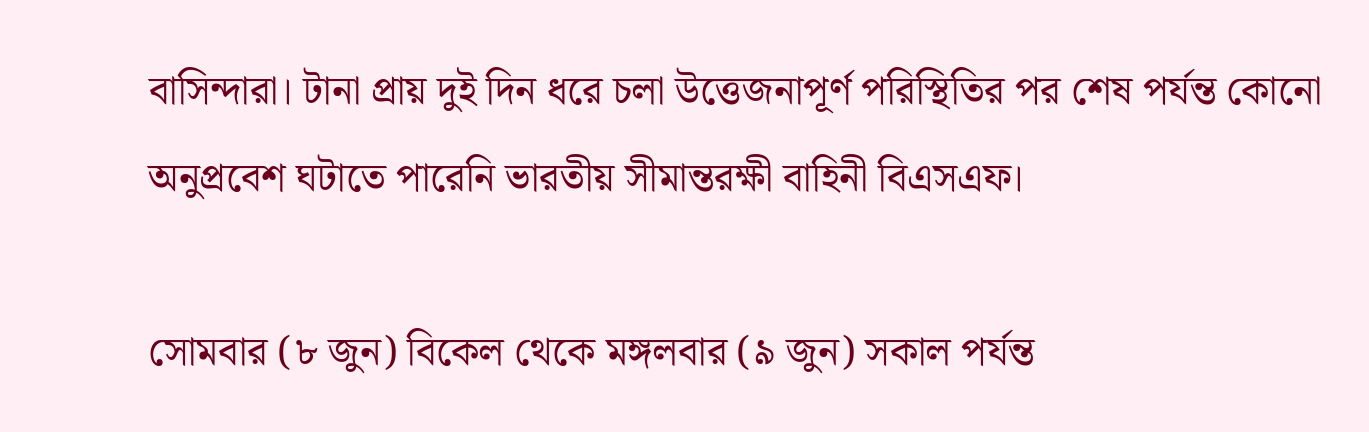বাসিন্দারা। টানা প্রায় দুই দিন ধরে চলা উত্তেজনাপূর্ণ পরিস্থিতির পর শেষ পর্যন্ত কোনো অনুপ্রবেশ ঘটাতে পারেনি ভারতীয় সীমান্তরক্ষী বাহিনী বিএসএফ।

সোমবার (৮ জুন) বিকেল থেকে মঙ্গলবার (৯ জুন) সকাল পর্যন্ত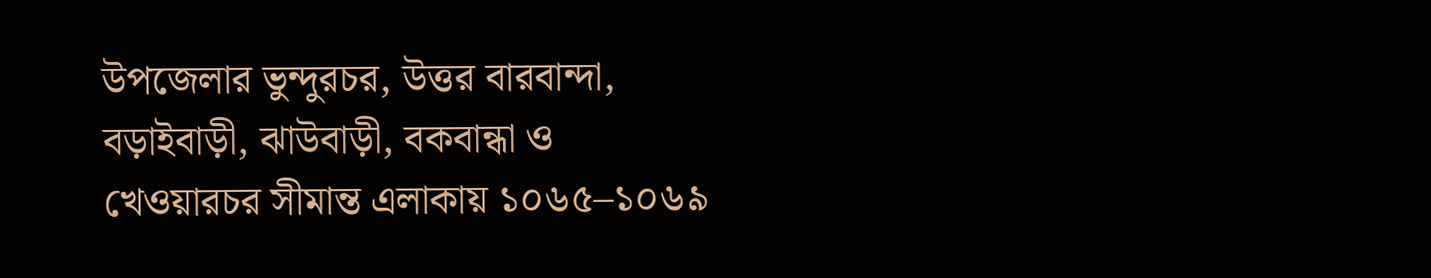উপজেলার ভুন্দুরচর, উত্তর বারবান্দা, বড়াইবাড়ী, ঝাউবাড়ী, বকবান্ধা ও খেওয়ারচর সীমান্ত এলাকায় ১০৬৫–১০৬৯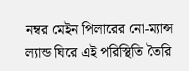নম্বর মেইন পিলারের নো-ম্যান্স ল্যান্ড ঘিরে এই পরিস্থিতি তৈরি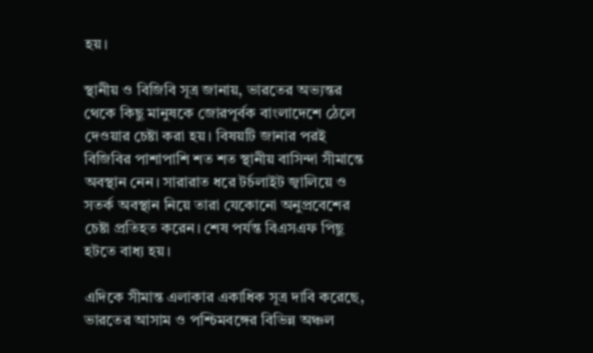হয়।

স্থানীয় ও বিজিবি সূত্র জানায়, ভারতের অভ্যন্তর থেকে কিছু মানুষকে জোরপূর্বক বাংলাদেশে ঠেলে দেওয়ার চেষ্টা করা হয়। বিষয়টি জানার পরই বিজিবির পাশাপাশি শত শত স্থানীয় বাসিন্দা সীমান্তে অবস্থান নেন। সারারাত ধরে টর্চলাইট জ্বালিয়ে ও সতর্ক অবস্থান নিয়ে তারা যেকোনো অনুপ্রবেশের চেষ্টা প্রতিহত করেন। শেষ পর্যন্ত বিএসএফ পিছু হটতে বাধ্য হয়।

এদিকে সীমান্ত এলাকার একাধিক সূত্র দাবি করেছে, ভারতের আসাম ও পশ্চিমবঙ্গের বিভিন্ন অঞ্চল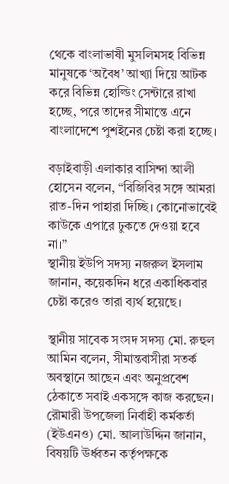থেকে বাংলাভাষী মুসলিমসহ বিভিন্ন মানুষকে ‘অবৈধ’ আখ্যা দিয়ে আটক করে বিভিন্ন হোল্ডিং সেন্টারে রাখা হচ্ছে, পরে তাদের সীমান্তে এনে বাংলাদেশে পুশইনের চেষ্টা করা হচ্ছে।

বড়াইবাড়ী এলাকার বাসিন্দা আলী হোসেন বলেন, “বিজিবির সঙ্গে আমরা রাত-দিন পাহারা দিচ্ছি। কোনোভাবেই কাউকে এপারে ঢুকতে দেওয়া হবে না।”
স্থানীয় ইউপি সদস্য নজরুল ইসলাম জানান, কয়েকদিন ধরে একাধিকবার চেষ্টা করেও তারা ব্যর্থ হয়েছে।

স্থানীয় সাবেক সংসদ সদস্য মো. রুহুল আমিন বলেন, সীমান্তবাসীরা সতর্ক অবস্থানে আছেন এবং অনুপ্রবেশ ঠেকাতে সবাই একসঙ্গে কাজ করছেন।
রৌমারী উপজেলা নির্বাহী কর্মকর্তা (ইউএনও) মো. আলাউদ্দিন জানান, বিষয়টি ঊর্ধ্বতন কর্তৃপক্ষকে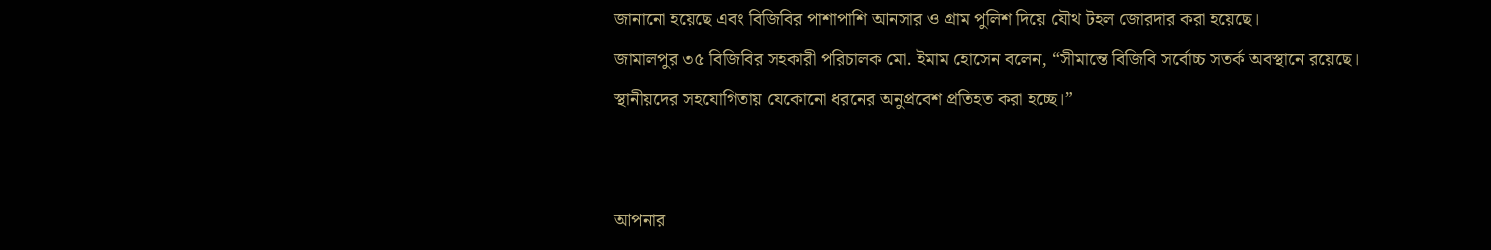জানানো হয়েছে এবং বিজিবির পাশাপাশি আনসার ও গ্রাম পুলিশ দিয়ে যৌথ টহল জোরদার করা হয়েছে।
জামালপুর ৩৫ বিজিবির সহকারী পরিচালক মো. ইমাম হোসেন বলেন, “সীমান্তে বিজিবি সর্বোচ্চ সতর্ক অবস্থানে রয়েছে। স্থানীয়দের সহযোগিতায় যেকোনো ধরনের অনুপ্রবেশ প্রতিহত করা হচ্ছে।”


আপনার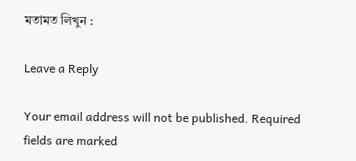মতামত লিখুন :

Leave a Reply

Your email address will not be published. Required fields are marked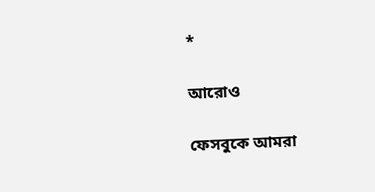*

আরোও

ফেসবুকে আমরা